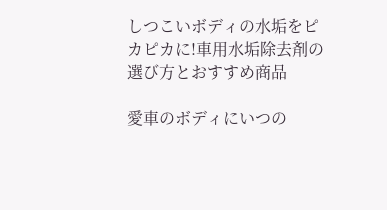しつこいボディの水垢をピカピカに!車用水垢除去剤の選び方とおすすめ商品

愛車のボディにいつの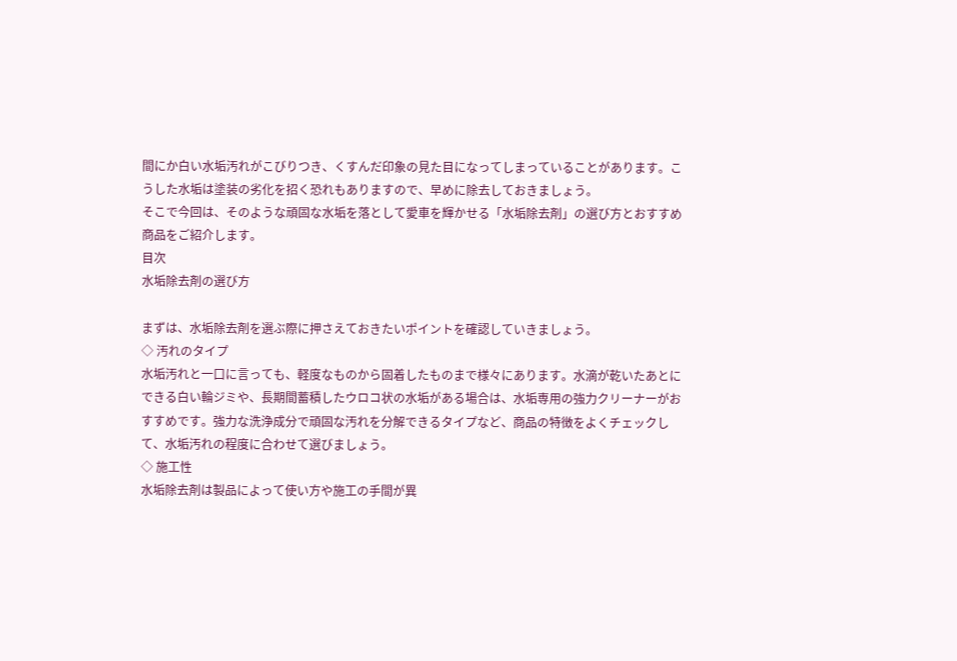間にか白い水垢汚れがこびりつき、くすんだ印象の見た目になってしまっていることがあります。こうした水垢は塗装の劣化を招く恐れもありますので、早めに除去しておきましょう。
そこで今回は、そのような頑固な水垢を落として愛車を輝かせる「水垢除去剤」の選び方とおすすめ商品をご紹介します。
目次
水垢除去剤の選び方

まずは、水垢除去剤を選ぶ際に押さえておきたいポイントを確認していきましょう。
◇ 汚れのタイプ
水垢汚れと一口に言っても、軽度なものから固着したものまで様々にあります。水滴が乾いたあとにできる白い輪ジミや、長期間蓄積したウロコ状の水垢がある場合は、水垢専用の強力クリーナーがおすすめです。強力な洗浄成分で頑固な汚れを分解できるタイプなど、商品の特徴をよくチェックして、水垢汚れの程度に合わせて選びましょう。
◇ 施工性
水垢除去剤は製品によって使い方や施工の手間が異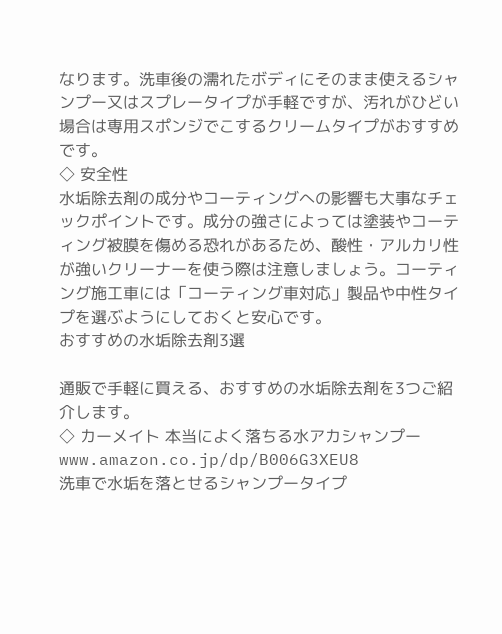なります。洗車後の濡れたボディにそのまま使えるシャンプー又はスプレータイプが手軽ですが、汚れがひどい場合は専用スポンジでこするクリームタイプがおすすめです。
◇ 安全性
水垢除去剤の成分やコーティングへの影響も大事なチェックポイントです。成分の強さによっては塗装やコーティング被膜を傷める恐れがあるため、酸性・アルカリ性が強いクリーナーを使う際は注意しましょう。コーティング施工車には「コーティング車対応」製品や中性タイプを選ぶようにしておくと安心です。
おすすめの水垢除去剤3選

通販で手軽に買える、おすすめの水垢除去剤を3つご紹介します。
◇ カーメイト 本当によく落ちる水アカシャンプー
www.amazon.co.jp/dp/B006G3XEU8
洗車で水垢を落とせるシャンプータイプ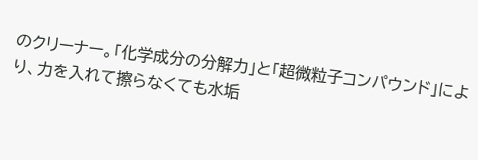のクリーナー。「化学成分の分解力」と「超微粒子コンパウンド」により、力を入れて擦らなくても水垢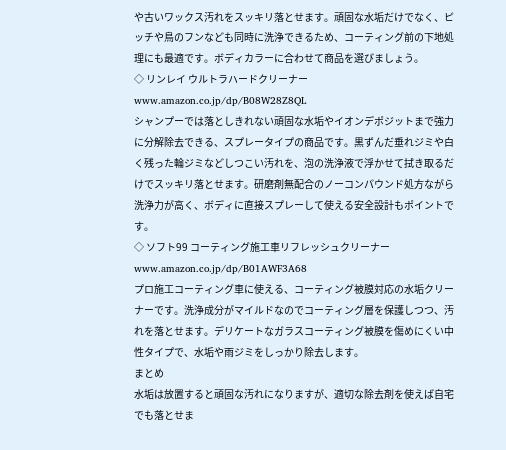や古いワックス汚れをスッキリ落とせます。頑固な水垢だけでなく、ピッチや鳥のフンなども同時に洗浄できるため、コーティング前の下地処理にも最適です。ボディカラーに合わせて商品を選びましょう。
◇ リンレイ ウルトラハードクリーナー
www.amazon.co.jp/dp/B08W28Z8QL
シャンプーでは落としきれない頑固な水垢やイオンデポジットまで強力に分解除去できる、スプレータイプの商品です。黒ずんだ垂れジミや白く残った輪ジミなどしつこい汚れを、泡の洗浄液で浮かせて拭き取るだけでスッキリ落とせます。研磨剤無配合のノーコンパウンド処方ながら洗浄力が高く、ボディに直接スプレーして使える安全設計もポイントです。
◇ ソフト99 コーティング施工車リフレッシュクリーナー
www.amazon.co.jp/dp/B01AWF3A68
プロ施工コーティング車に使える、コーティング被膜対応の水垢クリーナーです。洗浄成分がマイルドなのでコーティング層を保護しつつ、汚れを落とせます。デリケートなガラスコーティング被膜を傷めにくい中性タイプで、水垢や雨ジミをしっかり除去します。
まとめ
水垢は放置すると頑固な汚れになりますが、適切な除去剤を使えば自宅でも落とせま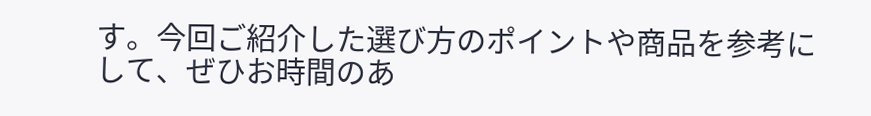す。今回ご紹介した選び方のポイントや商品を参考にして、ぜひお時間のあ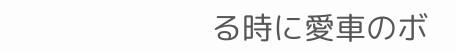る時に愛車のボ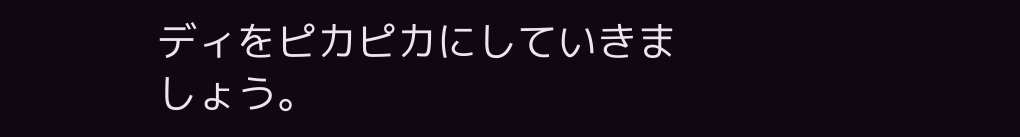ディをピカピカにしていきましょう。